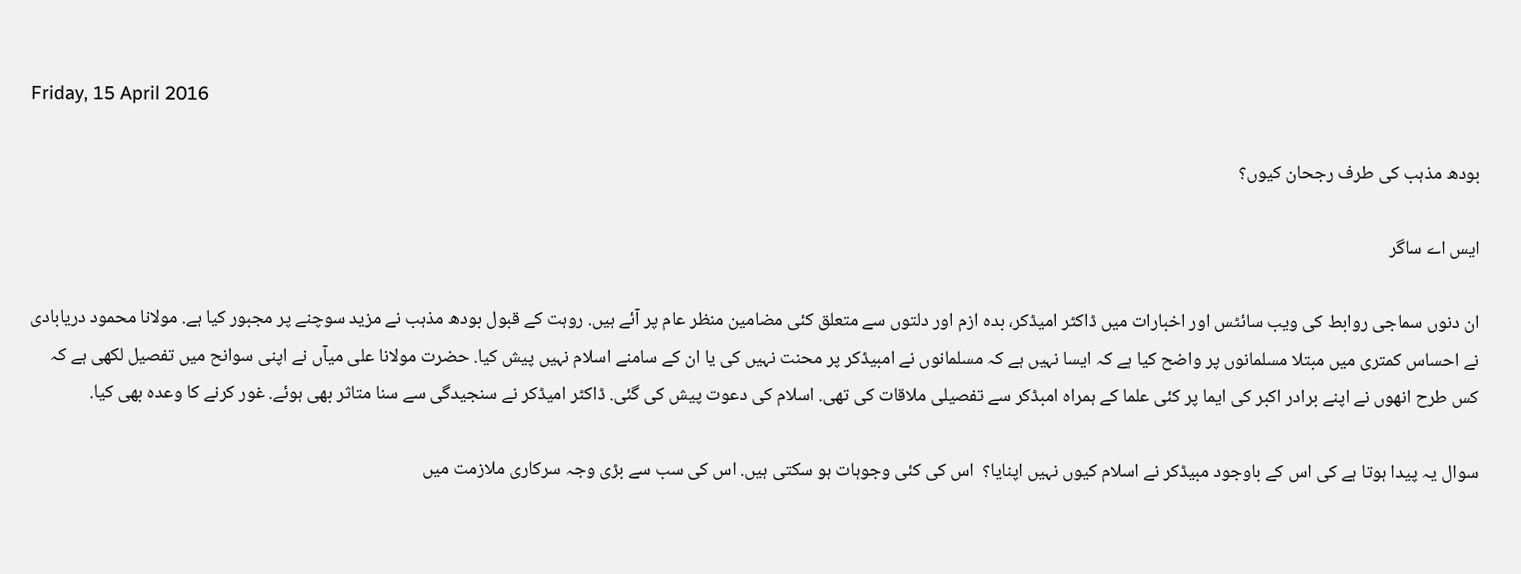Friday, 15 April 2016

بودھ مذہب کی طرف رجحان کیوں؟

ایس اے ساگر

ان دنوں سماجی روابط کی ویب سائٹس اور اخبارات میں ڈاکٹر امیڈکر، بدہ ازم اور دلتوں سے متعلق کئی مضامین منظر عام پر آئے ہیں. روہت کے قبول بودھ مذہب نے مزید سوچنے پر مجبور کیا ہے. مولانا محمود دریابادی نے احساس کمتری میں مبتلا مسلمانوں پر واضح کیا ہے کہ ایسا نہیں ہے کہ مسلمانوں نے امبیڈکر پر محنت نہیں کی یا ان کے سامنے اسلام نہیں پیش کیا. حضرت مولانا علی میآں نے اپنی سوانح میں تفصیل لکھی ہے کہ کس طرح انھوں نے اپنے برادر اکبر کی ایما پر کئی علما کے ہمراہ امبڈکر سے تفصیلی ملاقات کی تھی. اسلام کی دعوت پیش کی گئی. ڈاکٹر امیڈکر نے سنجیدگی سے سنا متاثر بھی ہوئے. غور کرنے کا وعدہ بھی کیا.

سوال یہ پیدا ہوتا ہے کی اس کے باوجود مبیڈکر نے اسلام کیوں نہیں اپنایا؟  اس کی کئی وجوہات ہو سکتی ہیں. اس کی سب سے بڑی وجہ سرکاری ملازمت میں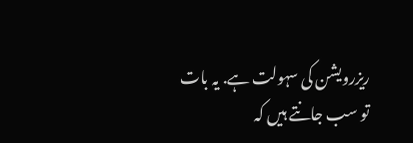ریزرویشن کی سہولت ہے. یہ بات تو سب جانتے ہیں کہ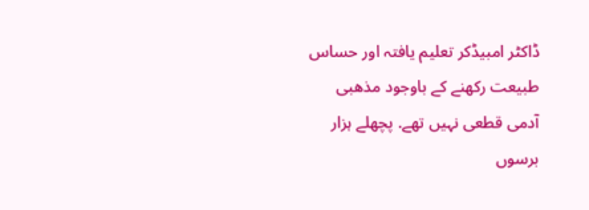ڈاکٹر امبیڈکر تعلیم یافتہ اور حساس طبیعت رکھنے کے باوجود مذھبی آدمی قطعی نہیں تھے. پچھلے ہزار برسوں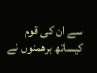سے ان کی قوم کیساتھ برھمنوں نے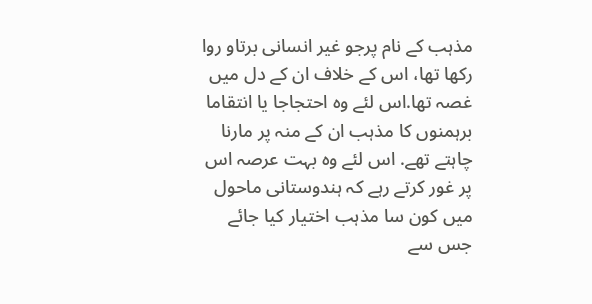مذہب کے نام پرجو غیر انسانی برتاو روا رکھا تھا، اس کے خلاف ان کے دل میں غصہ تھا.اس لئے وہ احتجاجا یا انتقاما برہمنوں کا مذہب ان کے منہ پر مارنا چاہتے تھے. اس لئے وہ بہت عرصہ اس پر غور کرتے رہے کہ ہندوستانی ماحول میں کون سا مذہب اختیار کیا جائے جس سے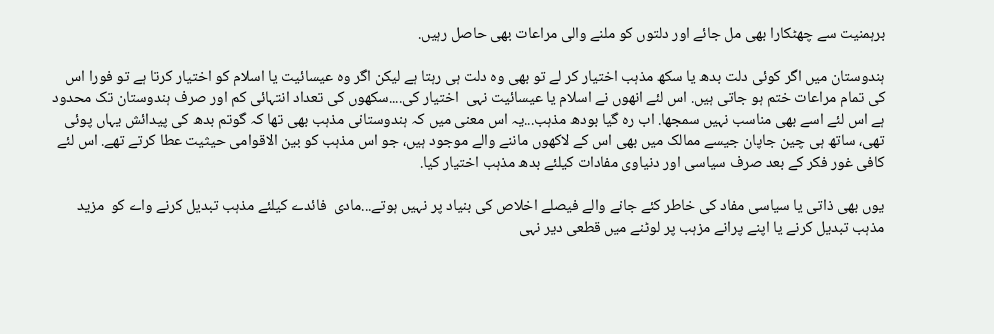برہمنیت سے چھٹکارا بھی مل جائے اور دلتوں کو ملنے والی مراعات بھی حاصل رہیں.

ہندوستان میں اگر کوئی دلت بدھ یا سکھ مذہب اختیار کر لے تو بھی وہ دلت ہی رہتا ہے لیکن اگر وہ عیسائیت یا اسلام کو اختیار کرتا ہے تو فورا اس کی تمام مراعات ختم ہو جاتی ہیں. اس لئے انھوں نے اسلام یا عیسائیت نہی  اختیار کی....سکھوں کی تعداد انتہائی کم اور صرف ہندوستان تک محدود ہے اس لئے اسے بھی مناسب نہیں سمجھا. اب رہ گیا بودھ مذہب...یہ اس معنی میں کہ ہندوستانی مذہب بھی تھا کہ گوتم بدھ کی پیدائش یہاں پوئی تھی، ساتھ ہی چین جاپان جیسے ممالک میں بھی اس کے لاکھوں ماننے والے موجود ہیں، جو اس مذہب کو بین الاقوامی حیثیت عطا کرتے تھے. اس لئے کافی غور فکر کے بعد صرف سیاسی اور دنیاوی مفادات کیلئے بدھ مذہب اختیار کیا.

یوں بھی ذاتی یا سیاسی مفاد کی خاطر کئے جانے والے فیصلے اخلاص کی بنیاد پر نہیں ہوتے...مادی  فائدے کیلئے مذہب تبدیل کرنے واے کو  مزید مذہب تبدیل کرنے یا اپنے پرانے مزہب پر لوٹنے میں قطعی دیر نہی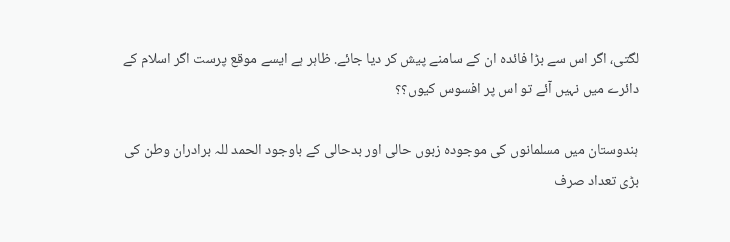لگتی، اگر اس سے بڑا فائدہ ان کے سامنے پیش کر دیا جائے. ظاہر ہے ایسے موقع پرست اگر اسلام کے دائرے میں نہیں آئے تو اس پر افسوس کیوں؟؟

ہندوستان میں مسلمانوں کی موجودہ زبوں حالی اور بدحالی کے باوجود الحمد للہ برادران وطن کی بڑی تعداد صرف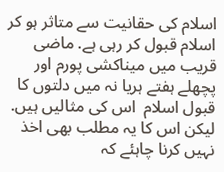اسلام کی حقانیت سے متاثر ہو کر اسلام قبول کر رہی ہے. ماضی قریب میں میناکشی پورم اور پچھلے ہفتے ہریا نہ میں دلتوں کا قبول اسلام  اس کی مثالیں ہیں. لیکن اس کا یہ مطلب بھی اخذ نہیں کرنا چاہئے کہ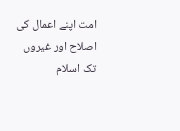امت اپنے اعمال کی اصلاح اور غیروں تک اسلام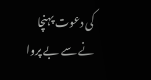کی دعوت پہنچا نے سے بے پروا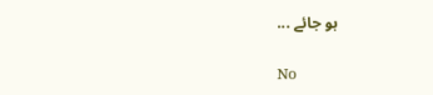ہو جائے ...

No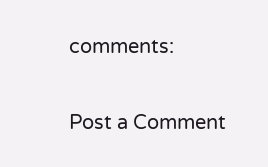comments:

Post a Comment